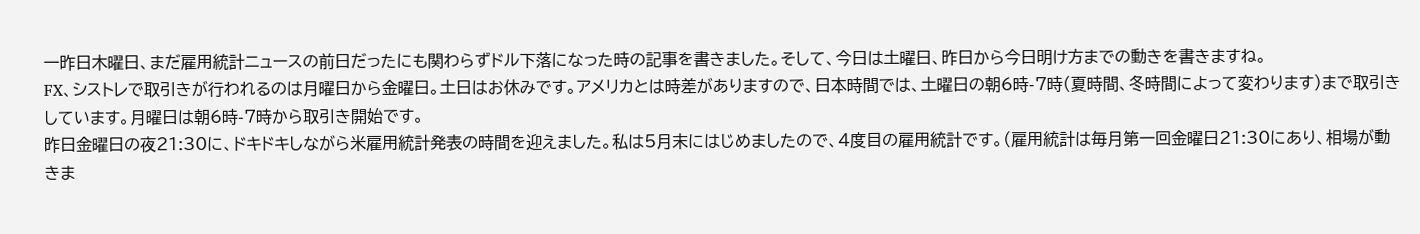一昨日木曜日、まだ雇用統計ニュースの前日だったにも関わらずドル下落になった時の記事を書きました。そして、今日は土曜日、昨日から今日明け方までの動きを書きますね。
FX、シストレで取引きが行われるのは月曜日から金曜日。土日はお休みです。アメリカとは時差がありますので、日本時間では、土曜日の朝6時-7時(夏時間、冬時間によって変わります)まで取引きしています。月曜日は朝6時-7時から取引き開始です。
昨日金曜日の夜21:30に、ドキドキしながら米雇用統計発表の時間を迎えました。私は5月末にはじめましたので、4度目の雇用統計です。(雇用統計は毎月第一回金曜日21:30にあり、相場が動きま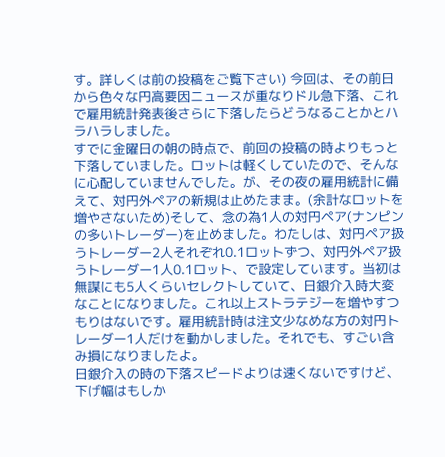す。詳しくは前の投稿をご覧下さい) 今回は、その前日から色々な円高要因ニュースが重なりドル急下落、これで雇用統計発表後さらに下落したらどうなることかとハラハラしました。
すでに金曜日の朝の時点で、前回の投稿の時よりもっと下落していました。ロットは軽くしていたので、そんなに心配していませんでした。が、その夜の雇用統計に備えて、対円外ペアの新規は止めたまま。(余計なロットを増やさないため)そして、念の為1人の対円ペア(ナンピンの多いトレーダー)を止めました。わたしは、対円ペア扱うトレーダー2人それぞれ0.1ロットずつ、対円外ペア扱うトレーダー1人0.1ロット、で設定しています。当初は無謀にも5人くらいセレクトしていて、日銀介入時大変なことになりました。これ以上ストラテジーを増やすつもりはないです。雇用統計時は注文少なめな方の対円トレーダー1人だけを動かしました。それでも、すごい含み損になりましたよ。
日銀介入の時の下落スピードよりは速くないですけど、下げ幅はもしか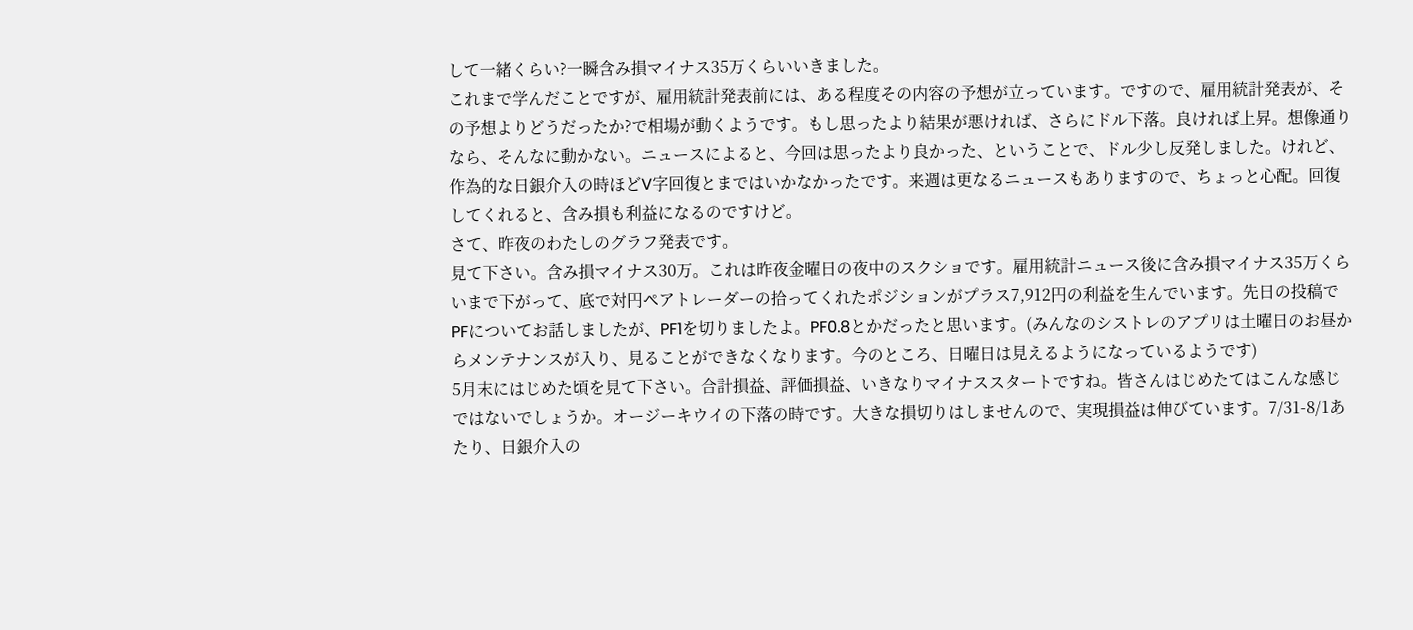して一緒くらい?一瞬含み損マイナス35万くらいいきました。
これまで学んだことですが、雇用統計発表前には、ある程度その内容の予想が立っています。ですので、雇用統計発表が、その予想よりどうだったか?で相場が動くようです。もし思ったより結果が悪ければ、さらにドル下落。良ければ上昇。想像通りなら、そんなに動かない。ニュースによると、今回は思ったより良かった、ということで、ドル少し反発しました。けれど、作為的な日銀介入の時ほどV字回復とまではいかなかったです。来週は更なるニュースもありますので、ちょっと心配。回復してくれると、含み損も利益になるのですけど。
さて、昨夜のわたしのグラフ発表です。
見て下さい。含み損マイナス30万。これは昨夜金曜日の夜中のスクショです。雇用統計ニュース後に含み損マイナス35万くらいまで下がって、底で対円ペアトレーダーの拾ってくれたポジションがプラス7,912円の利益を生んでいます。先日の投稿でPFについてお話しましたが、PF1を切りましたよ。PF0.8とかだったと思います。(みんなのシストレのアプリは土曜日のお昼からメンテナンスが入り、見ることができなくなります。今のところ、日曜日は見えるようになっているようです)
5月末にはじめた頃を見て下さい。合計損益、評価損益、いきなりマイナススタートですね。皆さんはじめたてはこんな感じではないでしょうか。オージーキウイの下落の時です。大きな損切りはしませんので、実現損益は伸びています。7/31-8/1あたり、日銀介入の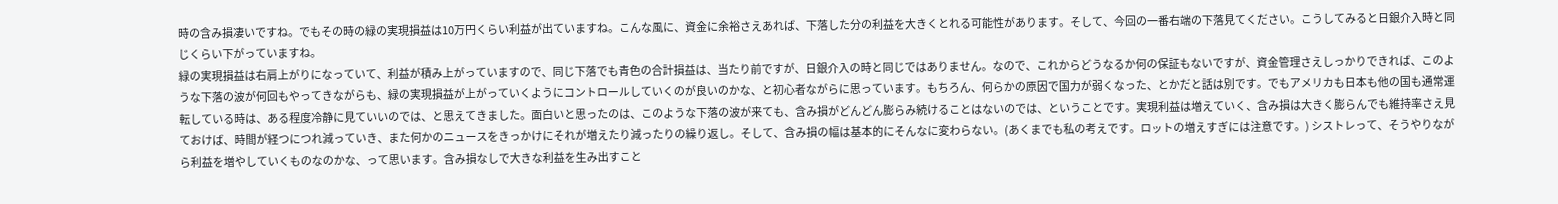時の含み損凄いですね。でもその時の緑の実現損益は10万円くらい利益が出ていますね。こんな風に、資金に余裕さえあれば、下落した分の利益を大きくとれる可能性があります。そして、今回の一番右端の下落見てください。こうしてみると日銀介入時と同じくらい下がっていますね。
緑の実現損益は右肩上がりになっていて、利益が積み上がっていますので、同じ下落でも青色の合計損益は、当たり前ですが、日銀介入の時と同じではありません。なので、これからどうなるか何の保証もないですが、資金管理さえしっかりできれば、このような下落の波が何回もやってきながらも、緑の実現損益が上がっていくようにコントロールしていくのが良いのかな、と初心者ながらに思っています。もちろん、何らかの原因で国力が弱くなった、とかだと話は別です。でもアメリカも日本も他の国も通常運転している時は、ある程度冷静に見ていいのでは、と思えてきました。面白いと思ったのは、このような下落の波が来ても、含み損がどんどん膨らみ続けることはないのでは、ということです。実現利益は増えていく、含み損は大きく膨らんでも維持率さえ見ておけば、時間が経つにつれ減っていき、また何かのニュースをきっかけにそれが増えたり減ったりの繰り返し。そして、含み損の幅は基本的にそんなに変わらない。(あくまでも私の考えです。ロットの増えすぎには注意です。) シストレって、そうやりながら利益を増やしていくものなのかな、って思います。含み損なしで大きな利益を生み出すこと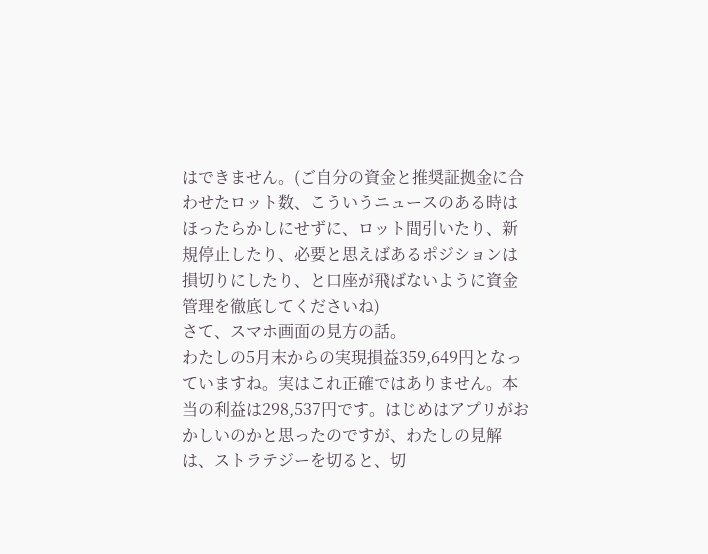はできません。(ご自分の資金と推奨証拠金に合わせたロット数、こういうニュースのある時はほったらかしにせずに、ロット間引いたり、新規停止したり、必要と思えばあるポジションは損切りにしたり、と口座が飛ばないように資金管理を徹底してくださいね)
さて、スマホ画面の見方の話。
わたしの5月末からの実現損益359,649円となっていますね。実はこれ正確ではありません。本当の利益は298,537円です。はじめはアプリがおかしいのかと思ったのですが、わたしの見解は、ストラテジーを切ると、切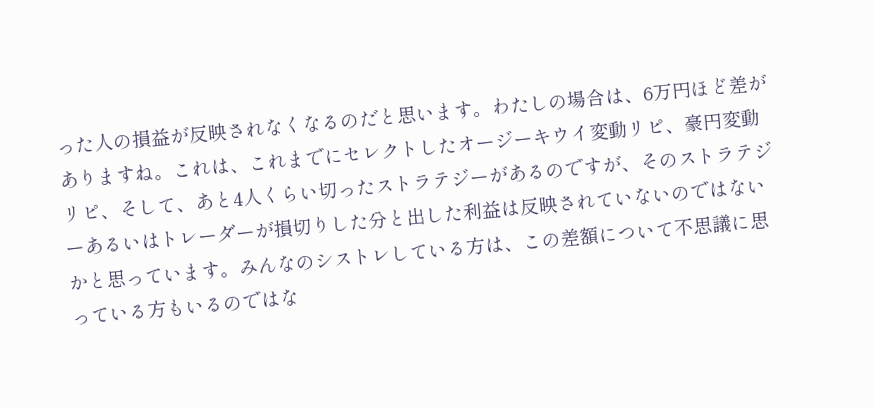った人の損益が反映されなくなるのだと思います。わたしの場合は、6万円ほど差がありますね。これは、これまでにセレクトしたオージーキウイ変動リピ、豪円変動リピ、そして、あと4人くらい切ったストラテジーがあるのですが、そのストラテジーあるいはトレーダーが損切りした分と出した利益は反映されていないのではないかと思っています。みんなのシストレしている方は、この差額について不思議に思っている方もいるのではな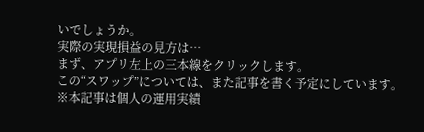いでしょうか。
実際の実現損益の見方は…
まず、アプリ左上の三本線をクリックします。
この“スワップ”については、また記事を書く予定にしています。
※本記事は個人の運用実績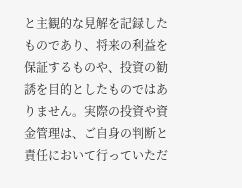と主観的な見解を記録したものであり、将来の利益を保証するものや、投資の勧誘を目的としたものではありません。実際の投資や資金管理は、ご自身の判断と責任において行っていただ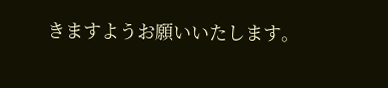きますようお願いいたします。